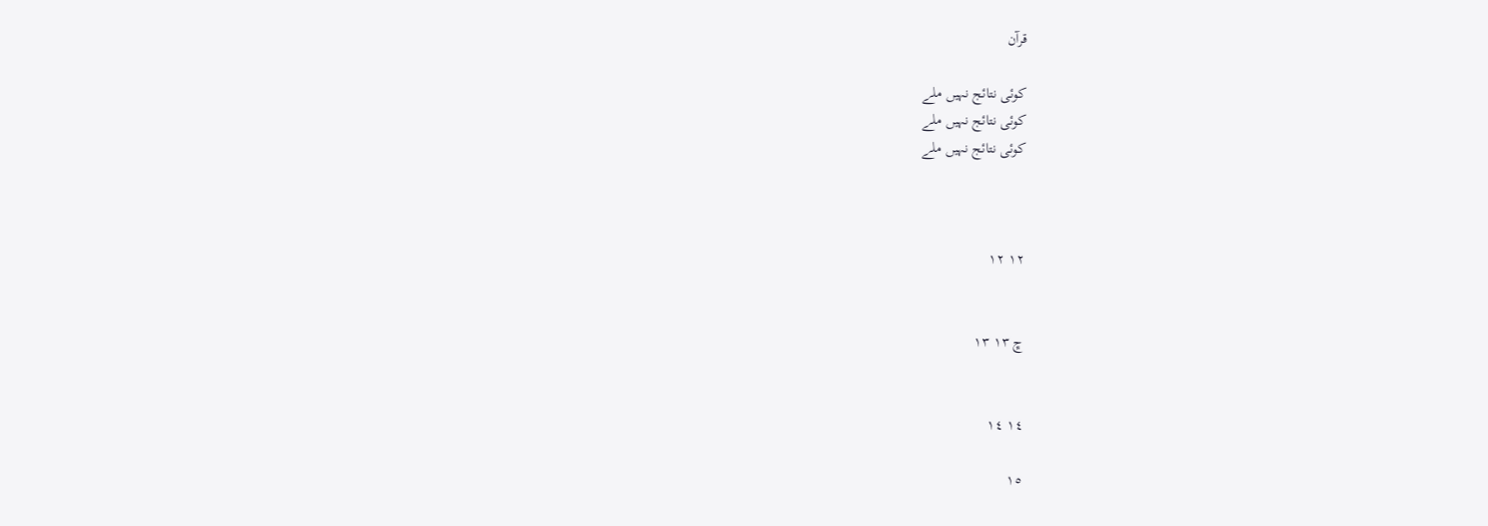قرآن

کوئی نتائج نہیں ملے
کوئی نتائج نہیں ملے
کوئی نتائج نہیں ملے



١٢ ١٢


ڇ ١٣ ١٣


١٤ ١٤

١٥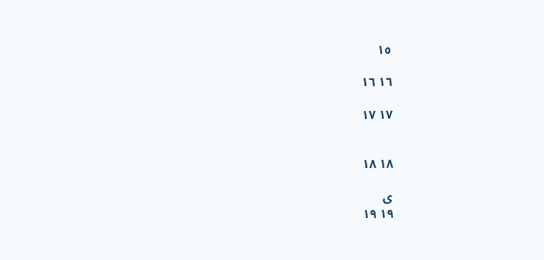١٥

١٦ ١٦

١٧ ١٧


١٨ ١٨

ی
١٩ ١٩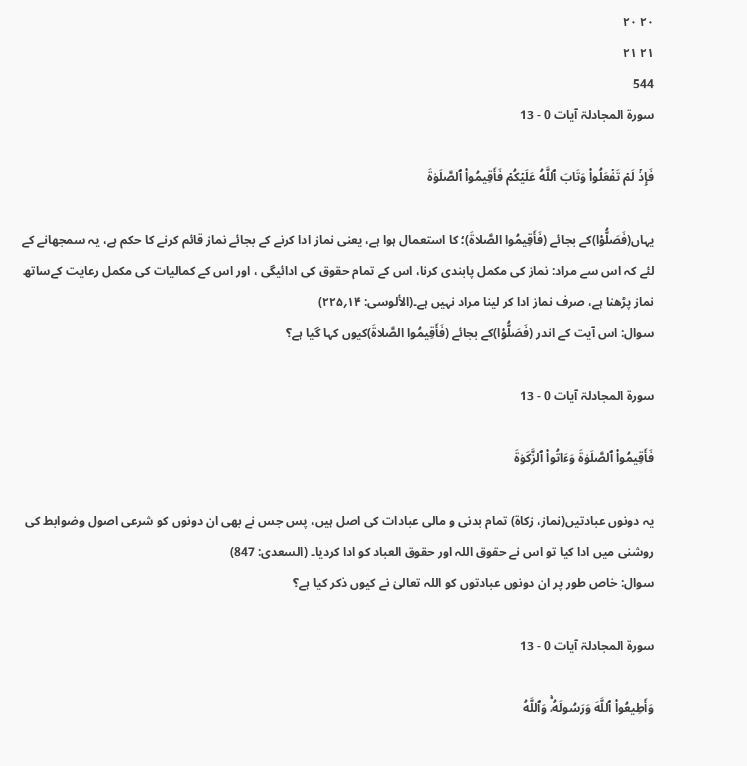٢٠ ٢٠
٢١ ٢١
544
سورۃ المجادلۃ آیات 0 - 13

فَإِذۡ لَمۡ تَفۡعَلُواْ وَتَابَ ٱللَّهُ عَلَيۡكُمۡ فَأَقِيمُواْ ٱلصَّلَوٰةَ

یہاں(فَصَلُّوْا)کے بجائے (فَأَقِيمُوا الصَّلاةَ)؛ كا استعمال ہوا ہے، یعنی نماز ادا کرنے کے بجائے نماز قائم کرنے کا حکم ہے، یہ سمجھانے کے لئے کہ اس سے مراد: نماز کی مکمل پابندی کرنا، اس کے تمام حقوق کی ادائیگی ، اور اس کے کمالیات کی مکمل رعایت کےساتھ نماز پڑھنا ہے، صرف نماز ادا کر لینا مراد نہیں ہے۔(الألوسی: ۱۴؍۲۲۵)
سوال: اس آیت کے اندر (فَصَلُّوْا)کے بجائے (فَأَقِيمُوا الصَّلاةَ)کیوں کہا گیا ہے؟

سورۃ المجادلۃ آیات 0 - 13

فَأَقِيمُواْ ٱلصَّلَوٰةَ وَءَاتُواْ ٱلزَّكَوٰةَ

یہ دونوں عبادتیں(نماز، زکاۃ) تمام بدنی و مالی عبادات کی اصل ہیں، پس جس نے بھی ان دونوں کو شرعی اصول وضوابط کی روشنی میں ادا کیا تو اس نے حقوق اللہ اور حقوق العباد کو ادا کردیا۔ (السعدی: 847)
سوال: خاص طور پر ان دونوں عبادتوں کو اللہ تعالىٰ نے کیوں ذکر کیا ہے؟

سورۃ المجادلۃ آیات 0 - 13

وَأَطِيعُواْ ٱللَّهَ وَرَسُولَهُۥۚ وَٱللَّهُ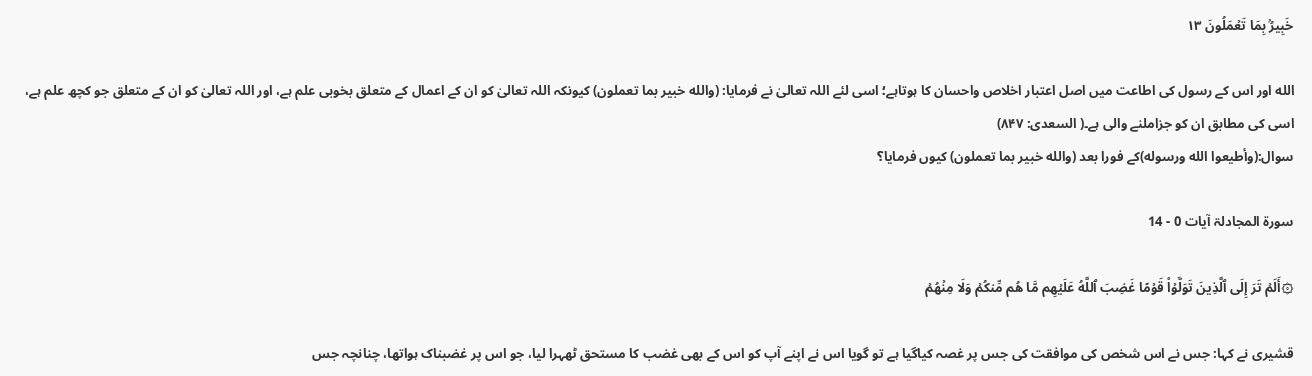خَبِيرُۢ بِمَا تَعۡمَلُونَ ١٣

الله اور اس كے رسول کی اطاعت میں اصل اعتبار اخلاص واحسان کا ہوتاہے؛ اسی لئے اللہ تعالىٰ نے فرمایا: (والله خبير بما تعملون) كیونكہ اللہ تعالىٰ کو ان کے اعمال کے متعلق بخوبی علم ہے، اور اللہ تعالیٰ کو ان کے متعلق جو کچھ علم ہے، اسی کی مطابق ان کو جزاملنے والی ہے۔( السعدی: ۸۴۷)
سوال:(وأطيعوا الله ورسوله)کے فورا بعد (والله خبير بما تعملون) کیوں فرمایا؟

سورۃ المجادلۃ آیات 0 - 14

۞أَلَمۡ تَرَ إِلَى ٱلَّذِينَ تَوَلَّوۡاْ قَوۡمًا غَضِبَ ٱللَّهُ عَلَيۡهِم مَّا هُم مِّنكُمۡ وَلَا مِنۡهُمۡ

قشیری نے کہا: جس نے اس شخص کی موافقت کی جس پر غصہ کیاگیا ہے تو گویا اس نے اپنے آپ کو اس کے بھی غضب کا مستحق ٹھہرا لیا، جو اس پر غضبناک ہواتھا، چنانچہ جس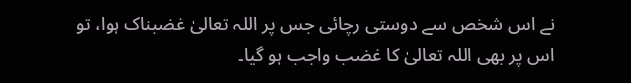نے اس شخص سے دوستی رچائی جس پر اللہ تعالىٰ غضبناک ہوا، تو اس پر بھی اللہ تعالیٰ کا غضب واجب ہو گیا۔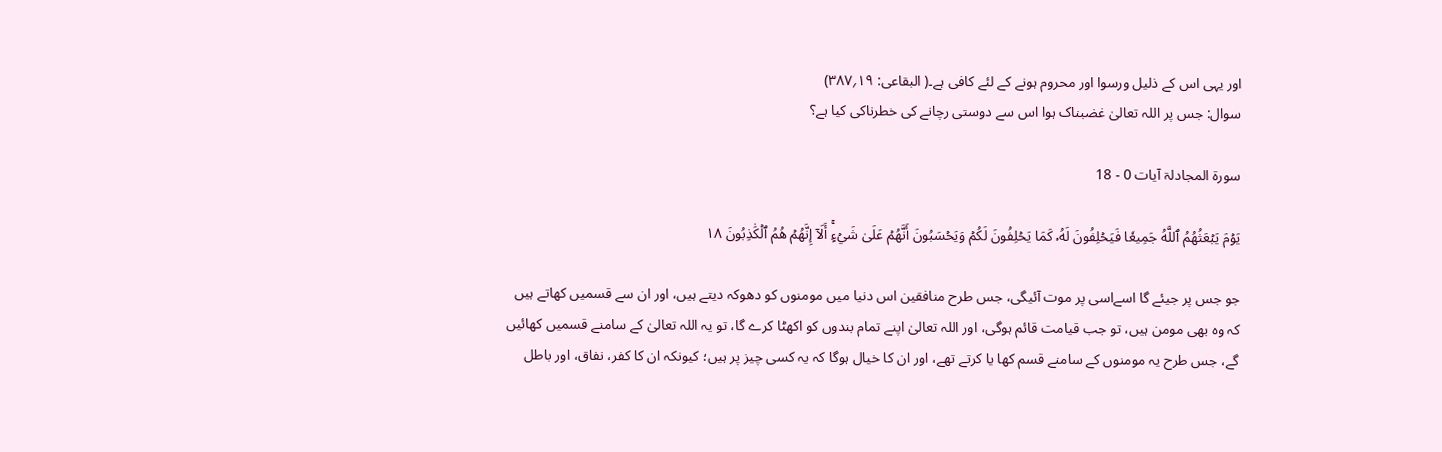اور یہی اس کے ذلیل ورسوا اور محروم ہونے کے لئے کافی ہے۔( البقاعی: ۱۹؍۳۸۷)
سوال: جس پر اللہ تعالیٰ غضبناک ہوا اس سے دوستی رچانے کی خطرناکی کیا ہے؟

سورۃ المجادلۃ آیات 0 - 18

يَوۡمَ يَبۡعَثُهُمُ ٱللَّهُ جَمِيعٗا فَيَحۡلِفُونَ لَهُۥ كَمَا يَحۡلِفُونَ لَكُمۡ وَيَحۡسَبُونَ أَنَّهُمۡ عَلَىٰ شَيۡءٍۚ أَلَآ إِنَّهُمۡ هُمُ ٱلۡكَٰذِبُونَ ١٨

جو جس پر جیئے گا اسےاسی پر موت آئیگی، جس طرح منافقین اس دنیا میں مومنوں کو دھوکہ دیتے ہیں، اور ان سے قسمیں کھاتے ہیں کہ وہ بھی مومن ہیں، تو جب قیامت قائم ہوگی، اور اللہ تعالیٰ اپنے تمام بندوں کو اکھٹا کرے گا، تو یہ اللہ تعالیٰ کے سامنے قسمیں کھائیں گے، جس طرح یہ مومنوں کے سامنے قسم کھا یا کرتے تھے، اور ان کا خیال ہوگا کہ یہ کسی چیز پر ہیں؛ کیونکہ ان کا کفر، نفاق، اور باطل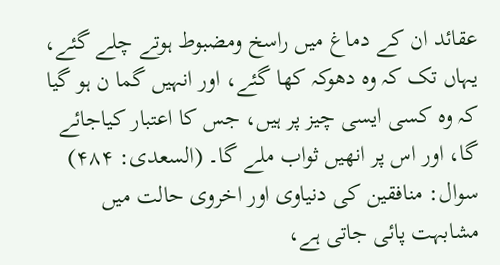عقائد ان کے دماغ میں راسخ ومضبوط ہوتے چلے گئے، یہاں تک کہ وه دھوکہ کھا گئے، اور انہیں گما ن ہو گیا کہ وہ کسی ایسی چیز پر ہیں، جس کا اعتبار کیاجائے گا، اور اس پر انھیں ثواب ملے گا۔ (السعدی: ۴۸۴)
سوال: منافقین کی دنیاوی اور اخروی حالت میں مشابہت پائی جاتی ہے،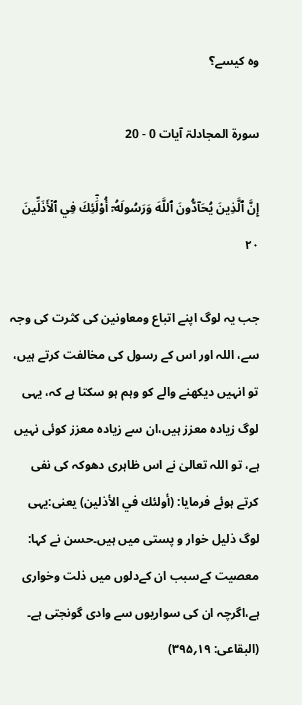وہ کیسے؟

سورۃ المجادلۃ آیات 0 - 20

إِنَّ ٱلَّذِينَ يُحَآدُّونَ ٱللَّهَ وَرَسُولَهُۥٓ أُوْلَٰٓئِكَ فِي ٱلۡأَذَلِّينَ ٢٠

جب یہ لوگ اپنے اتباع ومعاونین کی کثرت کی وجہ سے، اللہ اور اس کے رسول کی مخالفت كرتے ہیں، تو انہیں دیکھنے والے کو وہم ہو سکتا ہے کہ، یہی لوگ زیادہ معزز ہیں،ان سے زیادہ معزز کوئی نہیں ہے، تو اللہ تعالیٰ نے اس ظاہری دھوکہ کی نفی کرتے ہوئے فرمایا: (أولئك في الأذلين) یعنی:یہی لوگ ذلیل خوار و پستی میں ہیں۔حسن نے کہا: معصیت کےسبب ان کےدلوں میں ذلت وخواری ہے،اگرچہ ان کی سواریوں سے وادی گونجتی ہے۔ (البقاعی: ۱۹؍۳۹۵)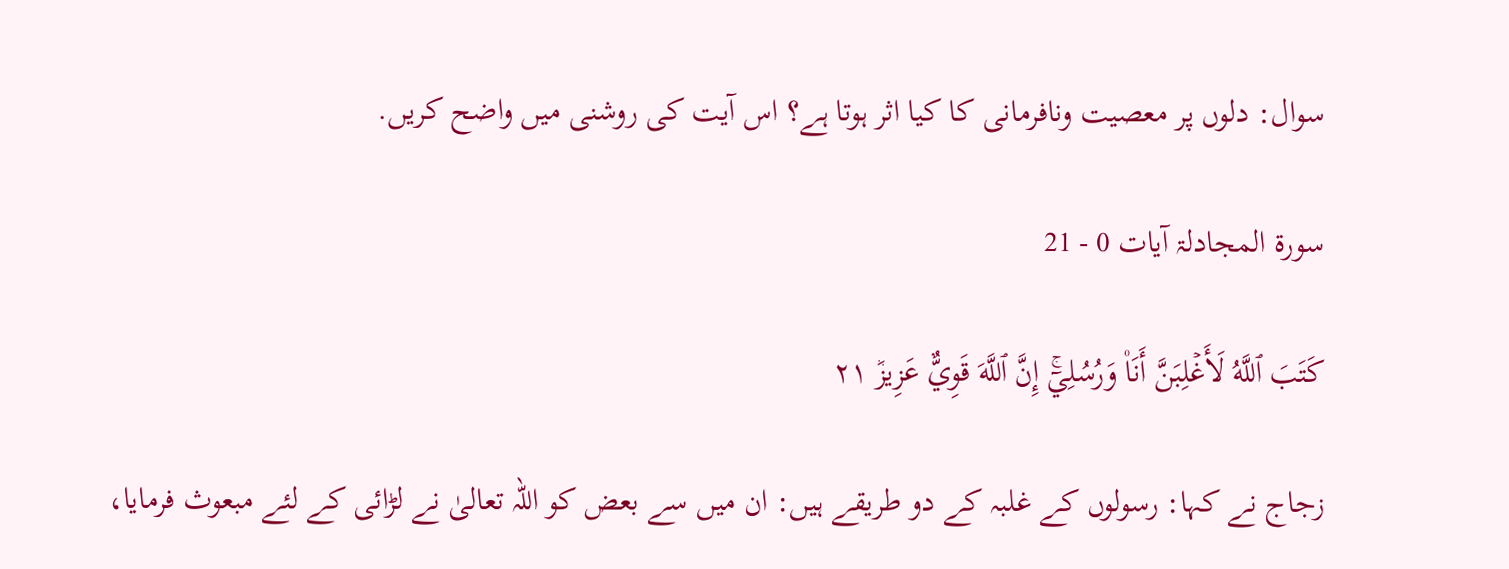سوال: دلوں پر معصیت ونافرمانی کا کیا اثر ہوتا ہے؟ اس آیت کی روشنی میں واضح کریں.

سورۃ المجادلۃ آیات 0 - 21

كَتَبَ ٱللَّهُ لَأَغۡلِبَنَّ أَنَا۠ وَرُسُلِيٓۚ إِنَّ ٱللَّهَ قَوِيٌّ عَزِيزٞ ٢١

زجاج نے کہا: رسولوں کے غلبہ کے دو طریقے ہیں: ان میں سے بعض کو اللہ تعالیٰ نے لڑائی کے لئے مبعوث فرمایا،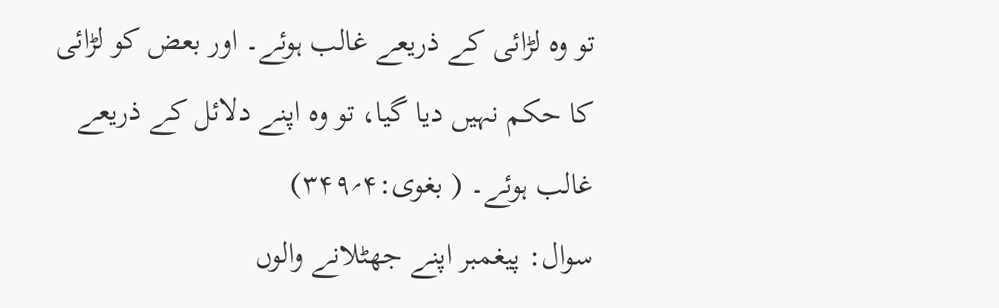تو وہ لڑائی کے ذریعے غالب ہوئے۔ اور بعض کو لڑائی کا حکم نہیں دیا گیا، تو وہ اپنے دلائل کے ذریعے غالب ہوئے۔ ( بغوی:۴؍۳۴۹)
سوال: پیغمبر اپنے جھٹلانے والوں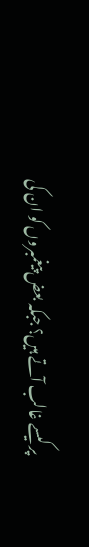پر کیسے غالب آتے ہیں؟ جبکہ بعض پیغمبروں کو ان کی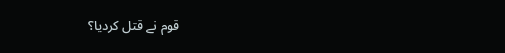قوم نے قتل کردیا؟